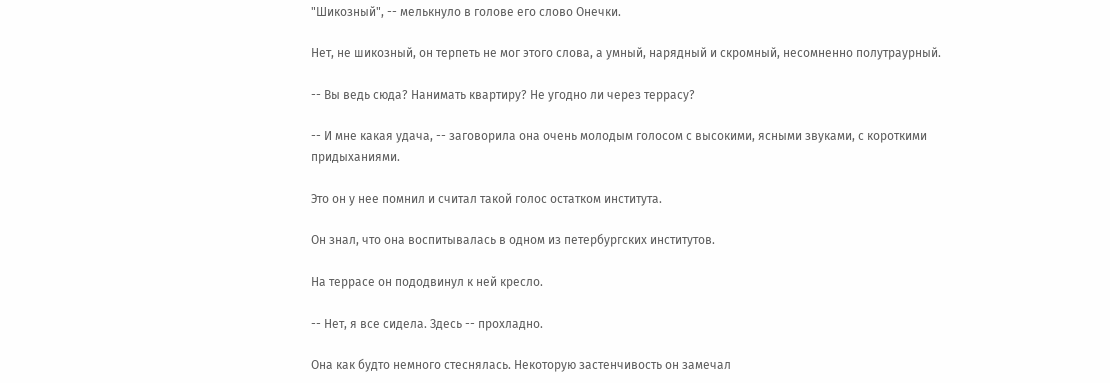"Шикозный", -- мелькнуло в голове его слово Онечки.

Нет, не шикозный, он терпеть не мог этого слова, а умный, нарядный и скромный, несомненно полутраурный.

-- Вы ведь сюда? Нанимать квартиру? Не угодно ли через террасу?

-- И мне какая удача, -- заговорила она очень молодым голосом с высокими, ясными звуками, с короткими придыханиями.

Это он у нее помнил и считал такой голос остатком института.

Он знал, что она воспитывалась в одном из петербургских институтов.

На террасе он пододвинул к ней кресло.

-- Нет, я все сидела. Здесь -- прохладно.

Она как будто немного стеснялась. Некоторую застенчивость он замечал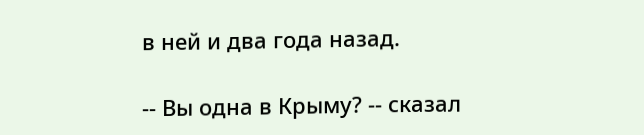в ней и два года назад.

-- Вы одна в Крыму? -- сказал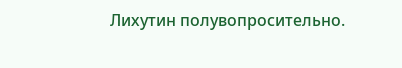Лихутин полувопросительно.